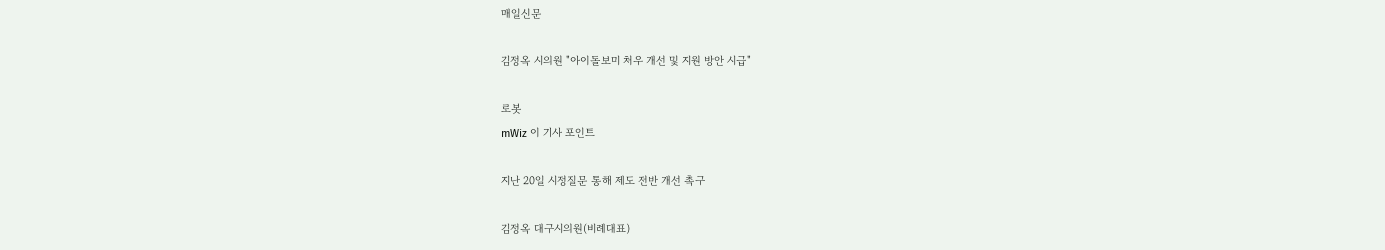매일신문

김정옥 시의원 "아이돌보미 처우 개선 및 지원 방안 시급"

로봇
mWiz 이 기사 포인트

지난 20일 시정질문 통해 제도 전반 개선 촉구

김정옥 대구시의원(비례대표)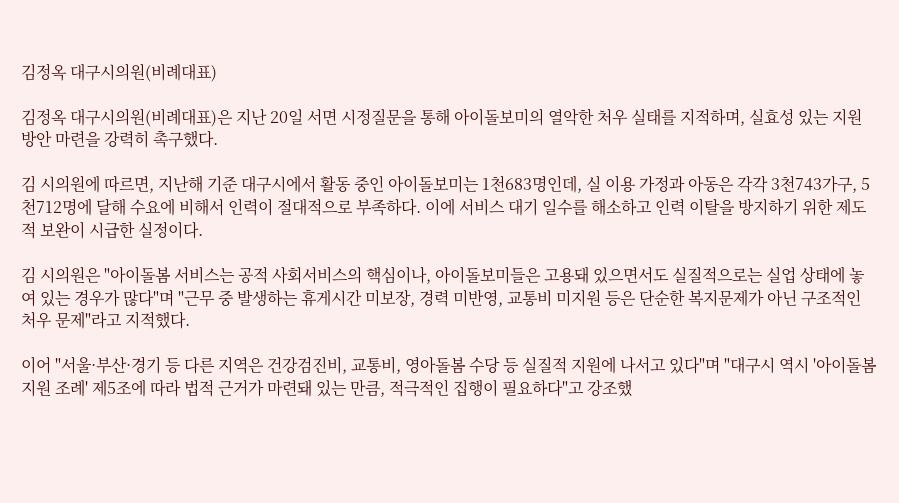김정옥 대구시의원(비례대표)

김정옥 대구시의원(비례대표)은 지난 20일 서면 시정질문을 통해 아이돌보미의 열악한 처우 실태를 지적하며, 실효성 있는 지원 방안 마련을 강력히 촉구했다.

김 시의원에 따르면, 지난해 기준 대구시에서 활동 중인 아이돌보미는 1천683명인데, 실 이용 가정과 아동은 각각 3천743가구, 5천712명에 달해 수요에 비해서 인력이 절대적으로 부족하다. 이에 서비스 대기 일수를 해소하고 인력 이탈을 방지하기 위한 제도적 보완이 시급한 실정이다.

김 시의원은 "아이돌봄 서비스는 공적 사회서비스의 핵심이나, 아이돌보미들은 고용돼 있으면서도 실질적으로는 실업 상태에 놓여 있는 경우가 많다"며 "근무 중 발생하는 휴게시간 미보장, 경력 미반영, 교통비 미지원 등은 단순한 복지문제가 아닌 구조적인 처우 문제"라고 지적했다.

이어 "서울·부산·경기 등 다른 지역은 건강검진비, 교통비, 영아돌봄 수당 등 실질적 지원에 나서고 있다"며 "대구시 역시 '아이돌봄 지원 조례' 제5조에 따라 법적 근거가 마련돼 있는 만큼, 적극적인 집행이 필요하다"고 강조했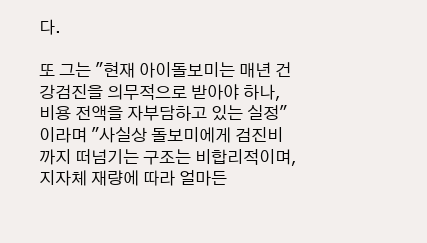다.

또 그는 "현재 아이돌보미는 매년 건강검진을 의무적으로 받아야 하나, 비용 전액을 자부담하고 있는 실정"이라며 "사실상 돌보미에게 검진비까지 떠넘기는 구조는 비합리적이며, 지자체 재량에 따라 얼마든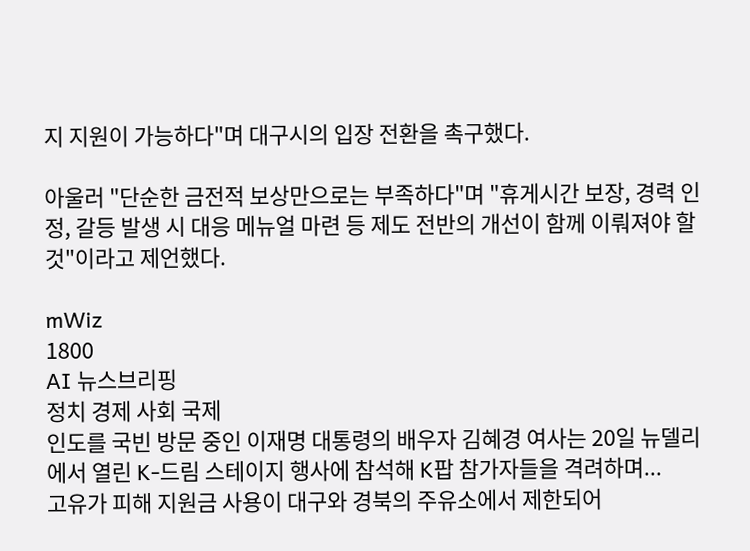지 지원이 가능하다"며 대구시의 입장 전환을 촉구했다.

아울러 "단순한 금전적 보상만으로는 부족하다"며 "휴게시간 보장, 경력 인정, 갈등 발생 시 대응 메뉴얼 마련 등 제도 전반의 개선이 함께 이뤄져야 할 것"이라고 제언했다.

mWiz
1800
AI 뉴스브리핑
정치 경제 사회 국제
인도를 국빈 방문 중인 이재명 대통령의 배우자 김혜경 여사는 20일 뉴델리에서 열린 K-드림 스테이지 행사에 참석해 K팝 참가자들을 격려하며...
고유가 피해 지원금 사용이 대구와 경북의 주유소에서 제한되어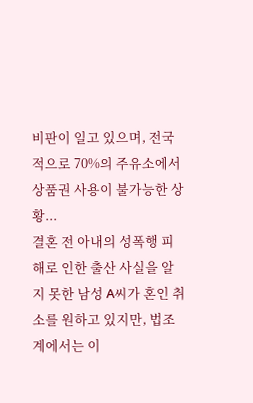비판이 일고 있으며, 전국적으로 70%의 주유소에서 상품권 사용이 불가능한 상황...
결혼 전 아내의 성폭행 피해로 인한 출산 사실을 알지 못한 남성 A씨가 혼인 취소를 원하고 있지만, 법조계에서는 이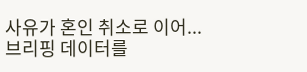사유가 혼인 취소로 이어...
브리핑 데이터를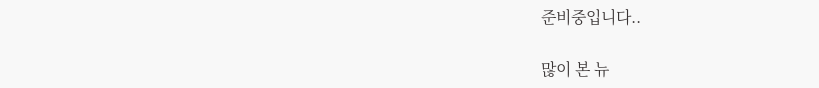준비중입니다..

많이 본 뉴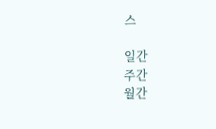스

일간
주간
월간